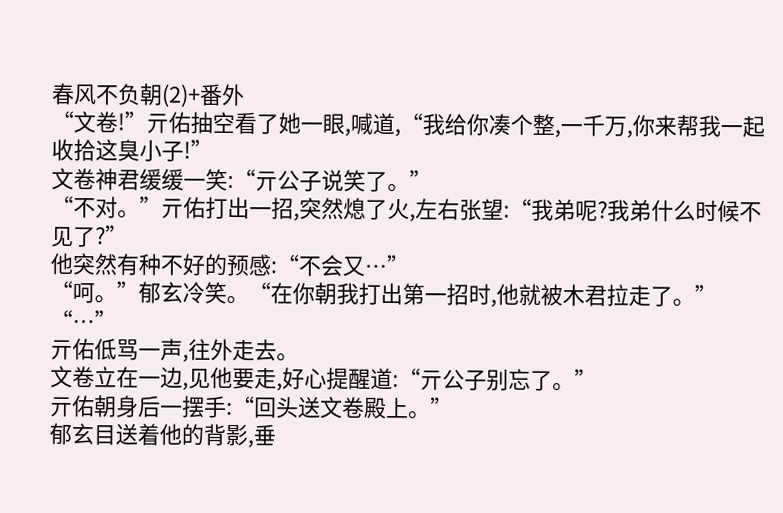春风不负朝(2)+番外
“文卷!”亓佑抽空看了她一眼,喊道,“我给你凑个整,一千万,你来帮我一起收拾这臭小子!”
文卷神君缓缓一笑:“亓公子说笑了。”
“不对。”亓佑打出一招,突然熄了火,左右张望:“我弟呢?我弟什么时候不见了?”
他突然有种不好的预感:“不会又…”
“呵。”郁玄冷笑。“在你朝我打出第一招时,他就被木君拉走了。”
“…”
亓佑低骂一声,往外走去。
文卷立在一边,见他要走,好心提醒道:“亓公子别忘了。”
亓佑朝身后一摆手:“回头送文卷殿上。”
郁玄目送着他的背影,垂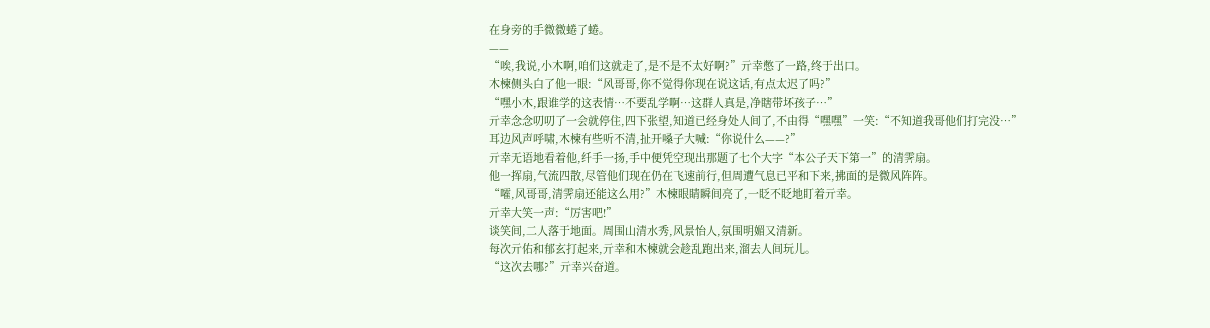在身旁的手微微蜷了蜷。
——
“唉,我说,小木啊,咱们这就走了,是不是不太好啊?”亓幸憋了一路,终于出口。
木楝侧头白了他一眼:“风哥哥,你不觉得你现在说这话,有点太迟了吗?”
“嘿小木,跟谁学的这表情…不要乱学啊…这群人真是,净瞎带坏孩子…”
亓幸念念叨叨了一会就停住,四下张望,知道已经身处人间了,不由得“嘿嘿”一笑:“不知道我哥他们打完没…”
耳边风声呼啸,木楝有些听不清,扯开嗓子大喊:“你说什么——?”
亓幸无语地看着他,纤手一扬,手中便凭空现出那题了七个大字“本公子天下第一”的清霁扇。
他一挥扇,气流四散,尽管他们现在仍在飞速前行,但周遭气息已平和下来,拂面的是微风阵阵。
“嚯,风哥哥,清霁扇还能这么用?”木楝眼睛瞬间亮了,一眨不眨地盯着亓幸。
亓幸大笑一声:“厉害吧!”
谈笑间,二人落于地面。周围山清水秀,风景怡人,氛围明媚又清新。
每次亓佑和郁玄打起来,亓幸和木楝就会趁乱跑出来,溜去人间玩儿。
“这次去哪?”亓幸兴奋道。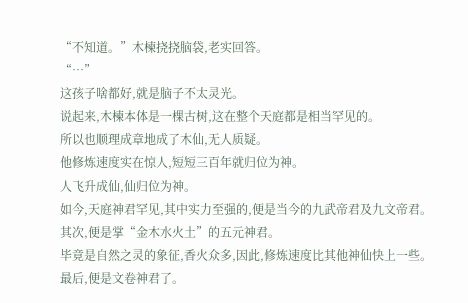“不知道。”木楝挠挠脑袋,老实回答。
“…”
这孩子啥都好,就是脑子不太灵光。
说起来,木楝本体是一棵古树,这在整个天庭都是相当罕见的。
所以也顺理成章地成了木仙,无人质疑。
他修炼速度实在惊人,短短三百年就归位为神。
人飞升成仙,仙归位为神。
如今,天庭神君罕见,其中实力至强的,便是当今的九武帝君及九文帝君。
其次,便是掌“金木水火土”的五元神君。
毕竟是自然之灵的象征,香火众多,因此,修炼速度比其他神仙快上一些。
最后,便是文卷神君了。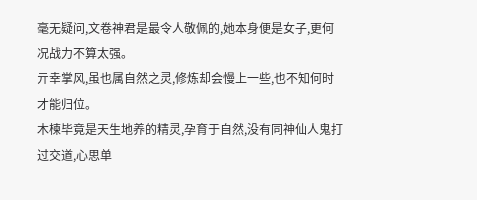毫无疑问,文卷神君是最令人敬佩的,她本身便是女子,更何况战力不算太强。
亓幸掌风,虽也属自然之灵,修炼却会慢上一些,也不知何时才能归位。
木楝毕竟是天生地养的精灵,孕育于自然,没有同神仙人鬼打过交道,心思单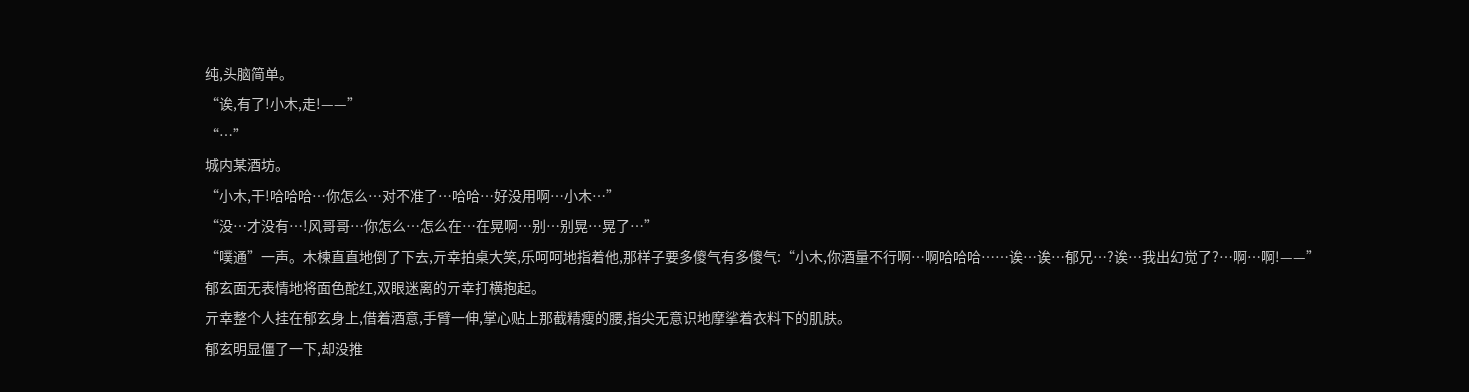纯,头脑简单。
“诶,有了!小木,走!——”
“…”
城内某酒坊。
“小木,干!哈哈哈…你怎么…对不准了…哈哈…好没用啊…小木…”
“没…才没有…!风哥哥…你怎么…怎么在…在晃啊…别…别晃…晃了…”
“噗通”一声。木楝直直地倒了下去,亓幸拍桌大笑,乐呵呵地指着他,那样子要多傻气有多傻气:“小木,你酒量不行啊…啊哈哈哈……诶…诶…郁兄…?诶…我出幻觉了?…啊…啊!——”
郁玄面无表情地将面色酡红,双眼迷离的亓幸打横抱起。
亓幸整个人挂在郁玄身上,借着酒意,手臂一伸,掌心贴上那截精瘦的腰,指尖无意识地摩挲着衣料下的肌肤。
郁玄明显僵了一下,却没推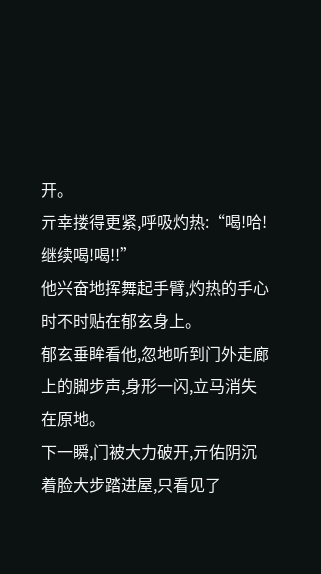开。
亓幸搂得更紧,呼吸灼热:“喝!哈!继续喝!喝!!”
他兴奋地挥舞起手臂,灼热的手心时不时贴在郁玄身上。
郁玄垂眸看他,忽地听到门外走廊上的脚步声,身形一闪,立马消失在原地。
下一瞬,门被大力破开,亓佑阴沉着脸大步踏进屋,只看见了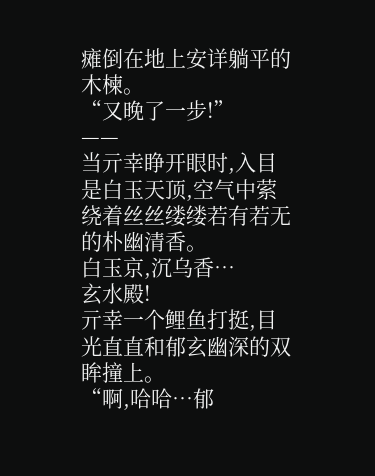瘫倒在地上安详躺平的木楝。
“又晚了一步!”
——
当亓幸睁开眼时,入目是白玉天顶,空气中萦绕着丝丝缕缕若有若无的朴幽清香。
白玉京,沉乌香…
玄水殿!
亓幸一个鲤鱼打挺,目光直直和郁玄幽深的双眸撞上。
“啊,哈哈…郁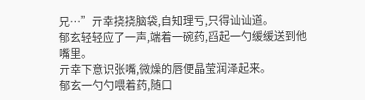兄…”亓幸挠挠脑袋,自知理亏,只得讪讪道。
郁玄轻轻应了一声,端着一碗药,舀起一勺缓缓送到他嘴里。
亓幸下意识张嘴,微燥的唇便晶莹润泽起来。
郁玄一勺勺喂着药,随口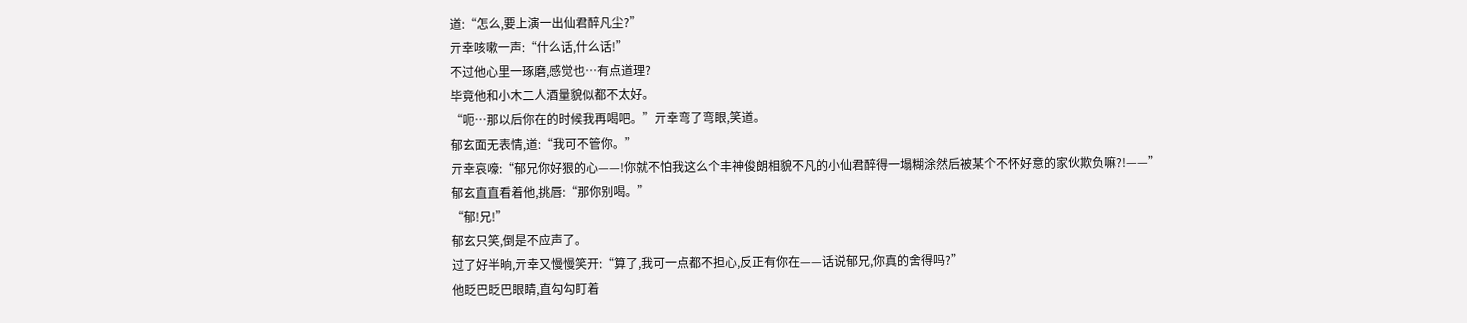道:“怎么,要上演一出仙君醉凡尘?”
亓幸咳嗽一声:“什么话,什么话!”
不过他心里一琢磨,感觉也…有点道理?
毕竟他和小木二人酒量貌似都不太好。
“呃…那以后你在的时候我再喝吧。”亓幸弯了弯眼,笑道。
郁玄面无表情,道:“我可不管你。”
亓幸哀嚎:“郁兄你好狠的心——!你就不怕我这么个丰神俊朗相貌不凡的小仙君醉得一塌糊涂然后被某个不怀好意的家伙欺负嘛?!——”
郁玄直直看着他,挑唇:“那你别喝。”
“郁!兄!”
郁玄只笑,倒是不应声了。
过了好半晌,亓幸又慢慢笑开:“算了,我可一点都不担心,反正有你在——话说郁兄,你真的舍得吗?”
他眨巴眨巴眼睛,直勾勾盯着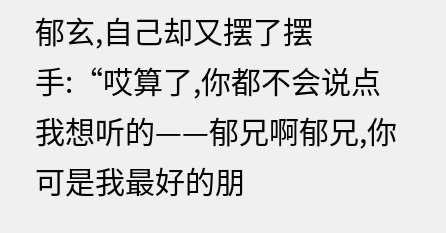郁玄,自己却又摆了摆手:“哎算了,你都不会说点我想听的——郁兄啊郁兄,你可是我最好的朋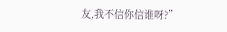友,我不信你信谁呀?”